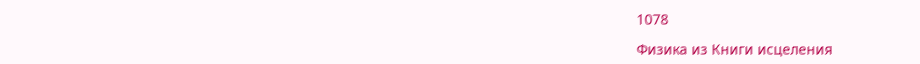1078

Физика из Книги исцеления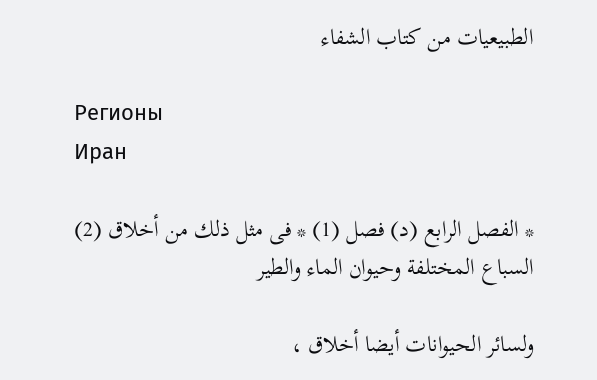الطبيعيات من كتاب الشفاء

Регионы
Иран

* الفصل الرابع (د) فصل (1) * فى مثل ذلك من أخلاق (2) السباع المختلفة وحيوان الماء والطير

ولسائر الحيوانات أيضا أخلاق ،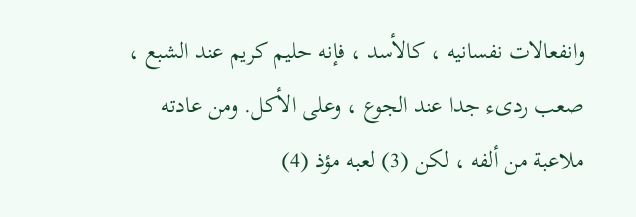وانفعالات نفسانيه ، كالأسد ، فإنه حليم كريم عند الشبع ، صعب ردىء جدا عند الجوع ، وعلى الأكل. ومن عادته ملاعبة من ألفه ، لكن (3) لعبه مؤذ (4)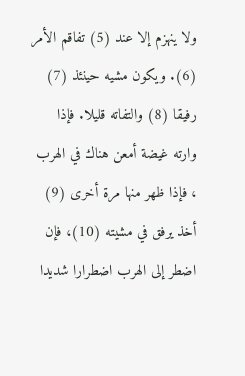ولا ينهزم إلا عند (5) تفاقم الأمر (6). ويكون مشيه حينئذ (7) رفيقا (8) والتفاته قليلا. فإذا وارته غيضة أمعن هناك في الهرب ، فإذا ظهر منها مرة أخرى (9) أخذ يرفق في مشيته (10)، فإن اضطر إلى الهرب اضطرارا شديدا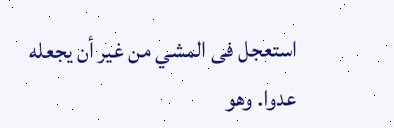استعجل فى المشي من غير أن يجعله عدوا. وهو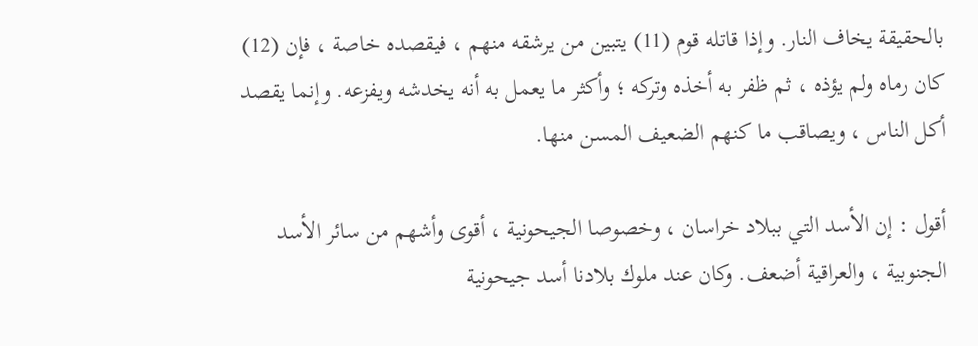بالحقيقة يخاف النار. وإذا قاتله قوم (11) يتبين من يرشقه منهم ، فيقصده خاصة ، فإن (12) كان رماه ولم يؤذه ، ثم ظفر به أخذه وتركه ؛ وأكثر ما يعمل به أنه يخدشه ويفزعه. وإنما يقصد أكل الناس ، ويصاقب ما كنهم الضعيف المسن منها.

أقول : إن الأسد التي ببلاد خراسان ، وخصوصا الجيحونية ، أقوى وأشهم من سائر الأسد الجنوبية ، والعراقية أضعف. وكان عند ملوك بلادنا أسد جيحونية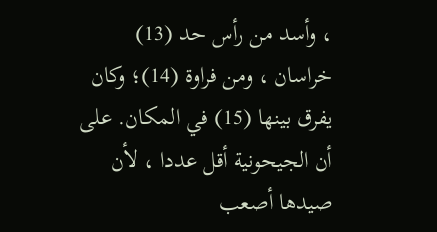، وأسد من رأس حد (13) خراسان ، ومن فراوة (14)؛ وكان يفرق بينها (15) في المكان. على أن الجيحونية أقل عددا ، لأن صيدها أصعب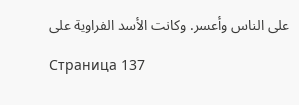على الناس وأعسر. وكانت الأسد الفراوية على

Страница 137